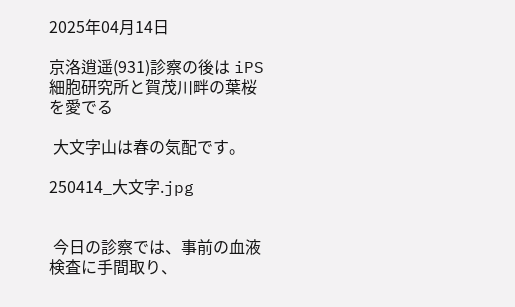2025年04月14日

京洛逍遥(931)診察の後は iPS細胞研究所と賀茂川畔の葉桜を愛でる

 大文字山は春の気配です。

250414_大文字.jpg


 今日の診察では、事前の血液検査に手間取り、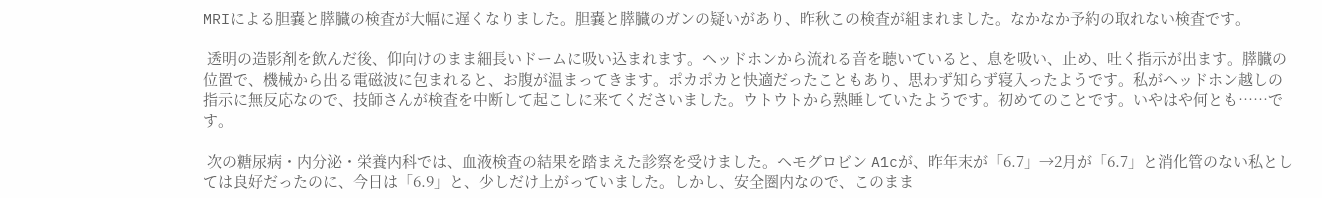MRIによる胆嚢と膵臓の検査が大幅に遅くなりました。胆嚢と膵臓のガンの疑いがあり、昨秋この検査が組まれました。なかなか予約の取れない検査です。

 透明の造影剤を飲んだ後、仰向けのまま細長いドームに吸い込まれます。ヘッドホンから流れる音を聴いていると、息を吸い、止め、吐く指示が出ます。膵臓の位置で、機械から出る電磁波に包まれると、お腹が温まってきます。ポカポカと快適だったこともあり、思わず知らず寝入ったようです。私がヘッドホン越しの指示に無反応なので、技師さんが検査を中断して起こしに来てくださいました。ウトウトから熟睡していたようです。初めてのことです。いやはや何とも……です。

 次の糖尿病・内分泌・栄養内科では、血液検査の結果を踏まえた診察を受けました。ヘモグロビン A1cが、昨年末が「6.7」→2月が「6.7」と消化管のない私としては良好だったのに、今日は「6.9」と、少しだけ上がっていました。しかし、安全圏内なので、このまま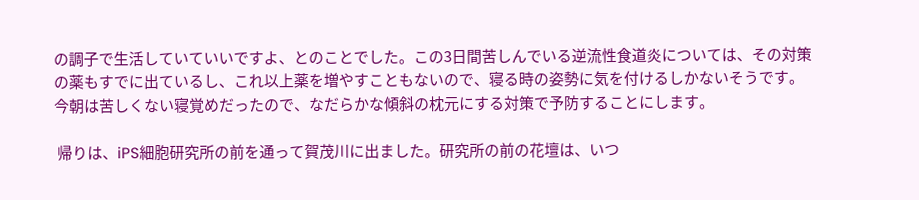の調子で生活していていいですよ、とのことでした。この3日間苦しんでいる逆流性食道炎については、その対策の薬もすでに出ているし、これ以上薬を増やすこともないので、寝る時の姿勢に気を付けるしかないそうです。今朝は苦しくない寝覚めだったので、なだらかな傾斜の枕元にする対策で予防することにします。

 帰りは、iPS細胞研究所の前を通って賀茂川に出ました。研究所の前の花壇は、いつ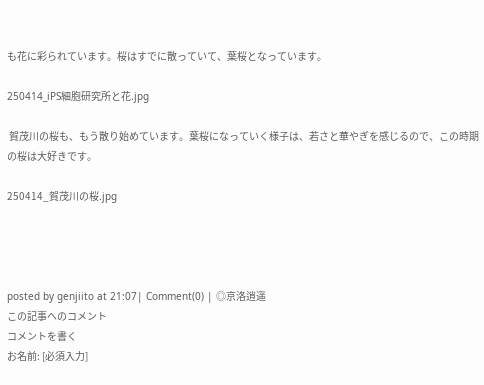も花に彩られています。桜はすでに散っていて、葉桜となっています。

250414_iPS細胞研究所と花.jpg

 賀茂川の桜も、もう散り始めています。葉桜になっていく様子は、若さと華やぎを感じるので、この時期の桜は大好きです。

250414_賀茂川の桜.jpg




posted by genjiito at 21:07| Comment(0) | ◎京洛逍遥
この記事へのコメント
コメントを書く
お名前: [必須入力]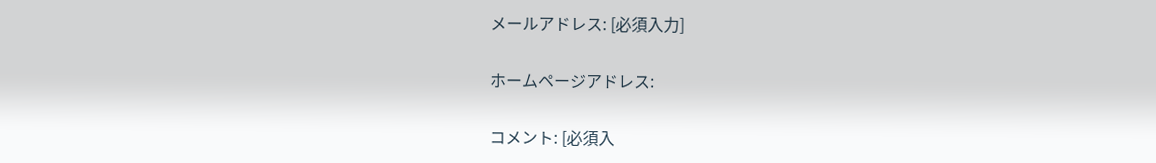メールアドレス: [必須入力]

ホームページアドレス:

コメント: [必須入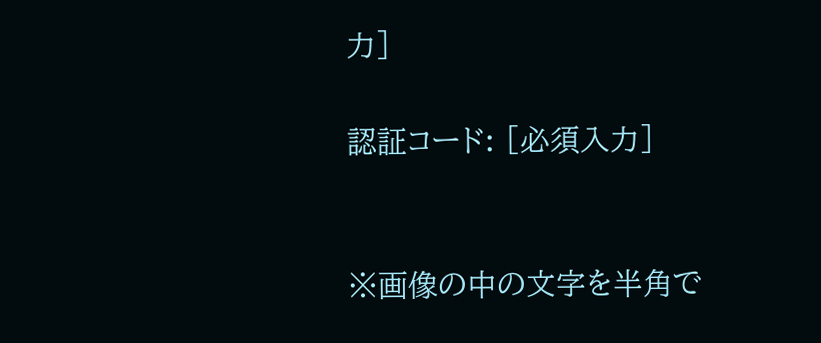力]

認証コード: [必須入力]


※画像の中の文字を半角で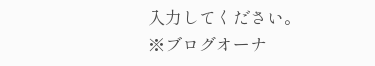入力してください。
※ブログオーナ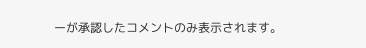ーが承認したコメントのみ表示されます。